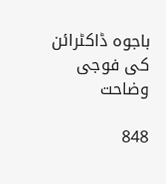باجوہ ڈاکٹرائن کی فوجی وضاحت

848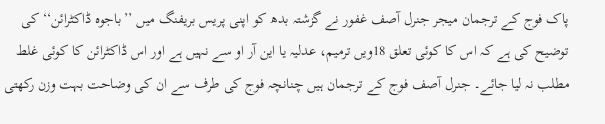پاک فوج کے ترجمان میجر جنرل آصف غفور نے گزشتہ بدھ کو اپنی پریس بریفنگ میں ’’باجوہ ڈاکٹرائن‘‘ کی توضیح کی ہے کہ اس کا کوئی تعلق 18ویں ترمیم، عدلیہ یا این آر او سے نہیں ہے اور اس ڈاکٹرائن کا کوئی غلط مطلب نہ لیا جائے۔ جنرل آصف فوج کے ترجمان ہیں چنانچہ فوج کی طرف سے ان کی وضاحت بہت وزن رکھتی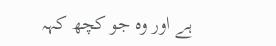ہے اور وہ جو کچھ کہہ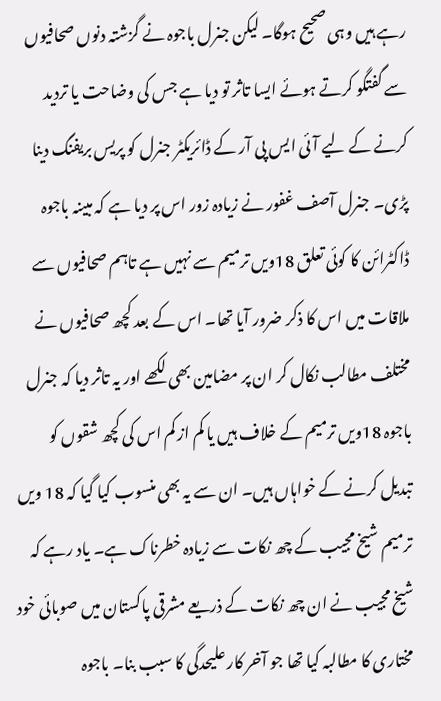رہے ہیں وہی صحیح ہوگا۔ لیکن جنرل باجوہ نے گزشتہ دنوں صحافیوں سے گفتگو کرتے ہوئے ایسا تاثر تو دیا ہے جس کی وضاحت یا تردید کرنے کے لیے آئی ایس پی آر کے ڈائریکٹر جنرل کو پریس بریفنگ دینا پڑی۔ جنرل آصف غفور نے زیادہ زور اس پر دیا ہے کہ مبینہ باجوہ ڈاکٹرائن کا کوئی تعلق 18ویں ترمیم سے نہیں ہے تاہم صحافیوں سے ملاقات میں اس کا ذکر ضرور آیا تھا۔ اس کے بعد کچھ صحافیوں نے مختلف مطالب نکال کر ان پر مضامین بھی لکھے اور یہ تاثر دیا کہ جنرل باجوہ 18ویں ترمیم کے خلاف ہیں یا کم از کم اس کی کچھ شقوں کو تبدیل کرنے کے خواہاں ہیں۔ ان سے یہ بھی منسوب کیا گیا کہ 18 ویں ترمیم شیخ مجیب کے چھ نکات سے زیادہ خطرناک ہے۔ یاد رہے کہ شیخ مجیب نے ان چھ نکات کے ذریعے مشرقی پاکستان میں صوبائی خود مختاری کا مطالبہ کیا تھا جو آخر کار علیحدگی کا سبب بنا۔ باجوہ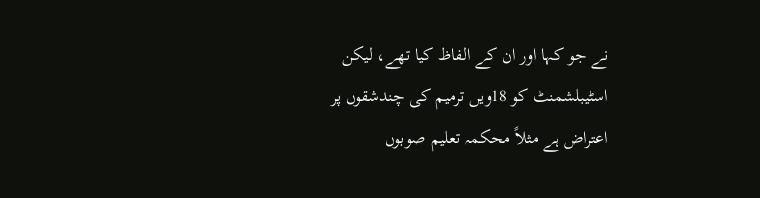نے جو کہا اور ان کے الفاظ کیا تھے، لیکن اسٹیبلشمنٹ کو 18ویں ترمیم کی چندشقوں پر اعتراض ہے مثلاً محکمہ تعلیم صوبوں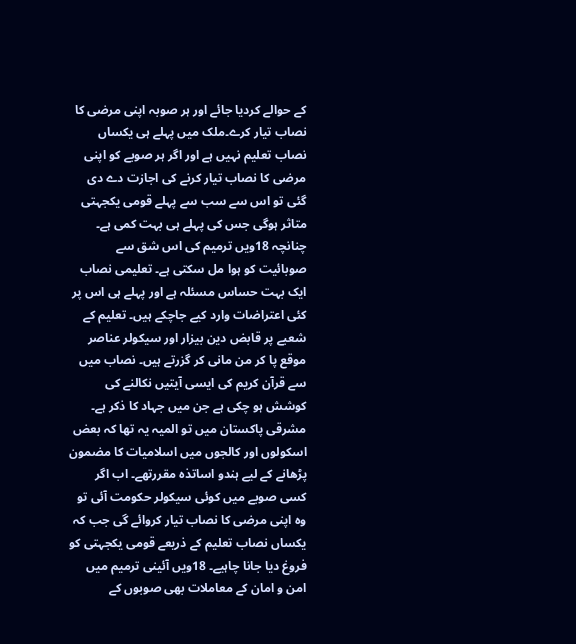کے حوالے کردیا جائے اور ہر صوبہ اپنی مرضی کا نصاب تیار کرے۔ملک میں پہلے ہی یکساں نصاب تعلیم نہیں ہے اور اگر ہر صوبے کو اپنی مرضی کا نصاب تیار کرنے کی اجازت دے دی گئی تو اس سے سب سے پہلے قومی یکجہتی متاثر ہوگی جس کی پہلے ہی بہت کمی ہے۔ چنانچہ 18ویں ترمیم کی اس شق سے صوبائیت کو ہوا مل سکتی ہے۔ تعلیمی نصاب ایک بہت حساس مسئلہ ہے اور پہلے ہی اس پر کئی اعتراضات وارد کیے جاچکے ہیں۔ تعلیم کے شعبے پر قابض دین بیزار اور سیکولر عناصر موقع پا کر من مانی کر گزرتے ہیں۔ نصاب میں سے قرآن کریم کی ایسی آیتیں نکالنے کی کوشش ہو چکی ہے جن میں جہاد کا ذکر ہے۔ مشرقی پاکستان میں تو المیہ یہ تھا کہ بعض اسکولوں اور کالجوں میں اسلامیات کا مضمون پڑھانے کے لیے ہندو اساتذہ مقررتھے۔ اب اگر کسی صوبے میں کوئی سیکولر حکومت آئی تو وہ اپنی مرضی کا نصاب تیار کروائے گی جب کہ یکساں نصاب تعلیم کے ذریعے قومی یکجہتی کو فروغ دیا جانا چاہیے۔ 18ویں آئینی ترمیم میں امن و امان کے معاملات بھی صوبوں کے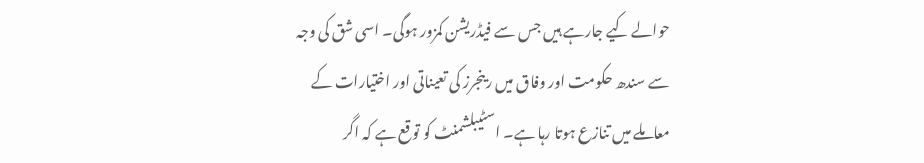حوالے کیے جارہے ہیں جس سے فیڈریشن کمزور ہوگی۔ اسی شق کی وجہ سے سندھ حکومت اور وفاق میں رینجرز کی تعیناتی اور اختیارات کے معاملے میں تنازع ہوتا رہا ہے۔ اسٹیبلشمنٹ کو توقع ہے کہ اگر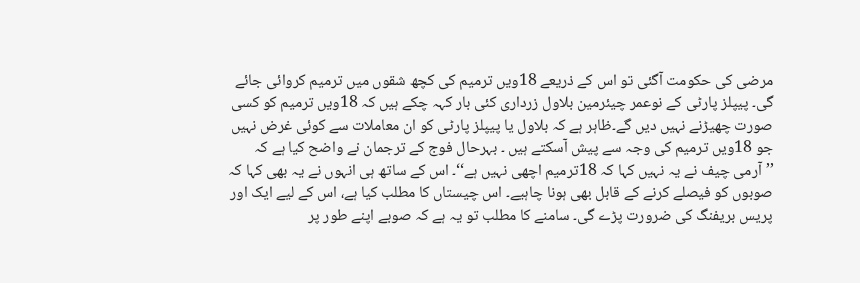مرضی کی حکومت آگئی تو اس کے ذریعے 18ویں ترمیم کی کچھ شقوں میں ترمیم کروائی جائے گی۔ پیپلز پارٹی کے نوعمر چیئرمین بلاول زرداری کئی بار کہہ چکے ہیں کہ 18ویں ترمیم کو کسی صورت چھیڑنے نہیں دیں گے۔ظاہر ہے کہ بلاول یا پیپلز پارٹی کو ان معاملات سے کوئی غرض نہیں جو 18ویں ترمیم کی وجہ سے پیش آسکتے ہیں ۔ بہرحال فوج کے ترجمان نے واضح کیا ہے کہ ’’آرمی چیف نے یہ نہیں کہا کہ 18ترمیم اچھی نہیں ہے‘‘۔ اس کے ساتھ ہی انہوں نے یہ بھی کہا کہ صوبوں کو فیصلے کرنے کے قابل بھی ہونا چاہیے۔ اس چیستاں کا مطلب کیا ہے، اس کے لیے ایک اور پریس بریفنگ کی ضرورت پڑے گی۔ سامنے کا مطلب تو یہ ہے کہ صوبے اپنے طور پر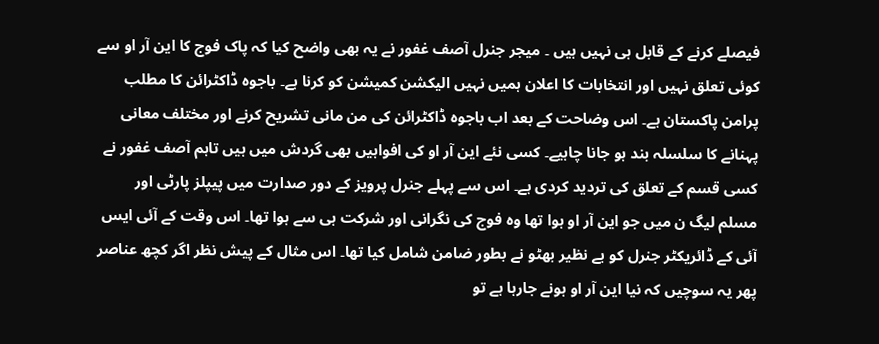فیصلے کرنے کے قابل ہی نہیں ہیں ۔ میجر جنرل آصف غفور نے یہ بھی واضح کیا کہ پاک فوج کا این آر او سے کوئی تعلق نہیں اور انتخابات کا اعلان ہمیں نہیں الیکشن کمیشن کو کرنا ہے۔ باجوہ ڈاکٹرائن کا مطلب پرامن پاکستان ہے۔ اس وضاحت کے بعد اب باجوہ ڈاکٹرائن کی من مانی تشریح کرنے اور مختلف معانی پہنانے کا سلسلہ بند ہو جانا چاہیے۔ کسی نئے این آر او کی افواہیں بھی گردش میں ہیں تاہم آصف غفور نے کسی قسم کے تعلق کی تردید کردی ہے۔ اس سے پہلے جنرل پرویز کے دور صدارت میں پیپلز پارٹی اور مسلم لیگ ن میں جو این آر او ہوا تھا وہ فوج کی نگرانی اور شرکت ہی سے ہوا تھا۔ اس وقت کے آئی ایس آئی کے ڈائریکٹر جنرل کو بے نظیر بھٹو نے بطور ضامن شامل کیا تھا۔ اس مثال کے پیش نظر اگر کچھ عناصر پھر یہ سوچیں کہ نیا این آر او ہونے جارہا ہے تو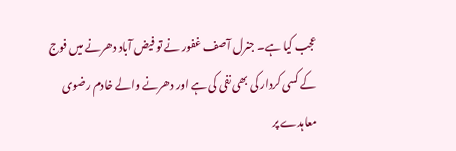عجب کیا ہے۔ جنرل آصف غفور نے تو فیض آباد دھرنے میں فوج کے کسی کردار کی بھی نفی کی ہے اور دھرنے والے خادم رضوی معاہدے پر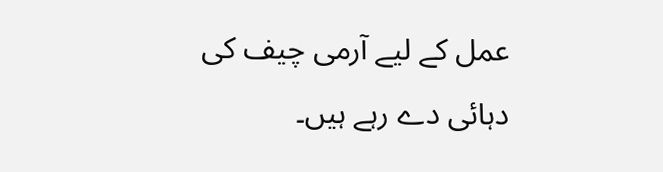عمل کے لیے آرمی چیف کی دہائی دے رہے ہیں۔